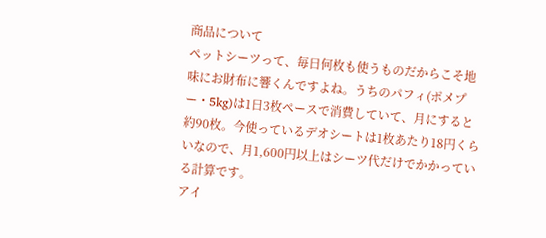商品について
ペットシーツって、毎日何枚も使うものだからこそ地味にお財布に響くんですよね。うちのパフィ(ポメプー・5kg)は1日3枚ペースで消費していて、月にすると約90枚。今使っているデオシートは1枚あたり18円くらいなので、月1,600円以上はシーツ代だけでかかっている計算です。
アイ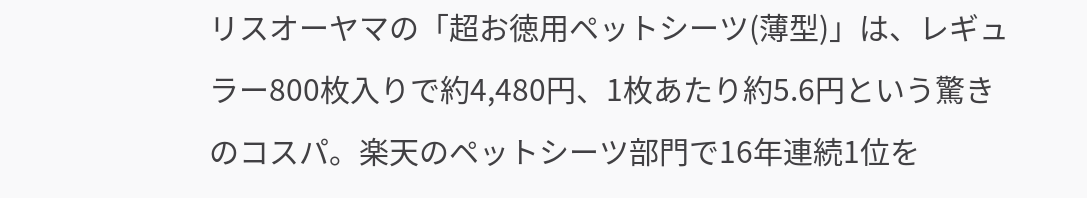リスオーヤマの「超お徳用ペットシーツ(薄型)」は、レギュラー800枚入りで約4,480円、1枚あたり約5.6円という驚きのコスパ。楽天のペットシーツ部門で16年連続1位を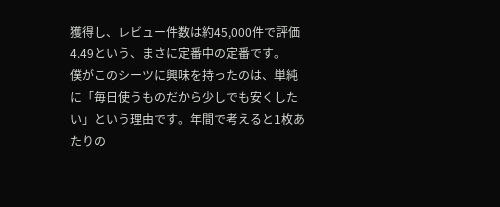獲得し、レビュー件数は約45,000件で評価4.49という、まさに定番中の定番です。
僕がこのシーツに興味を持ったのは、単純に「毎日使うものだから少しでも安くしたい」という理由です。年間で考えると1枚あたりの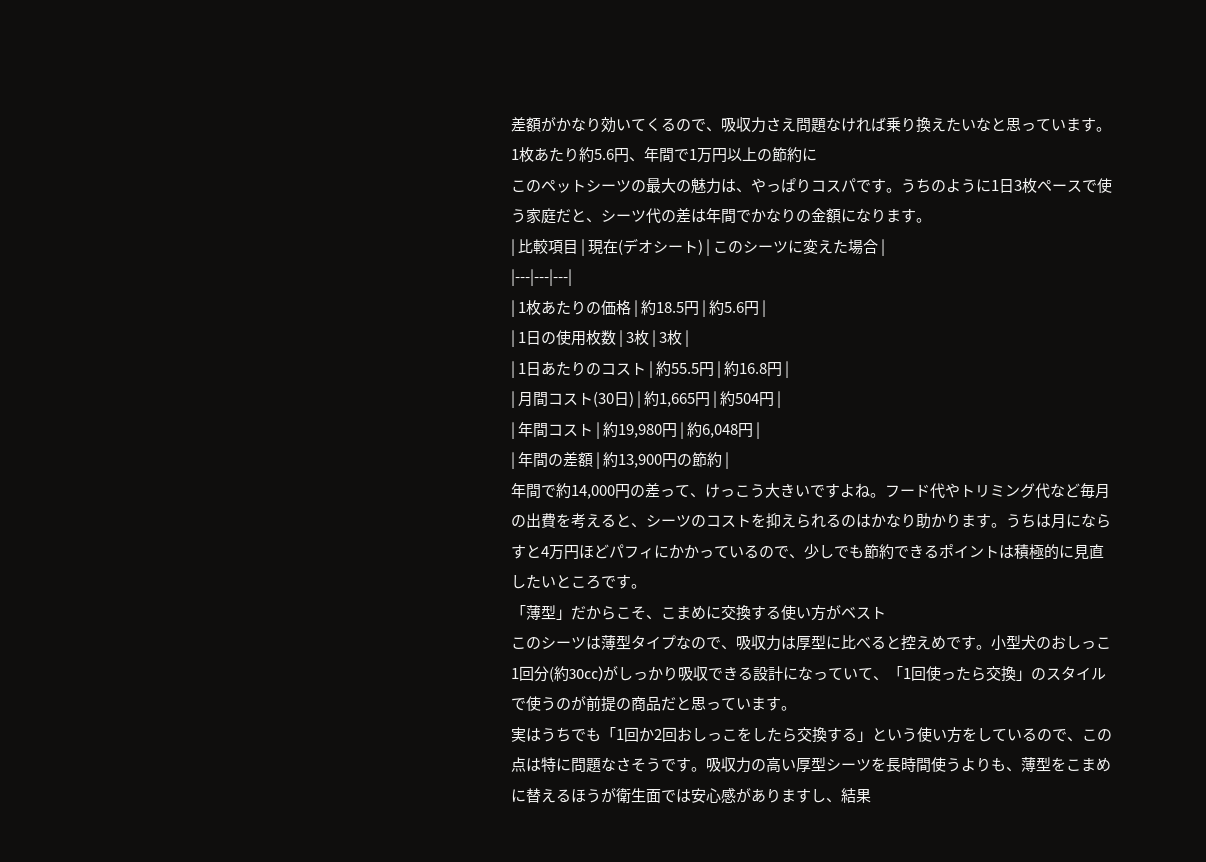差額がかなり効いてくるので、吸収力さえ問題なければ乗り換えたいなと思っています。
1枚あたり約5.6円、年間で1万円以上の節約に
このペットシーツの最大の魅力は、やっぱりコスパです。うちのように1日3枚ペースで使う家庭だと、シーツ代の差は年間でかなりの金額になります。
| 比較項目 | 現在(デオシート) | このシーツに変えた場合 |
|---|---|---|
| 1枚あたりの価格 | 約18.5円 | 約5.6円 |
| 1日の使用枚数 | 3枚 | 3枚 |
| 1日あたりのコスト | 約55.5円 | 約16.8円 |
| 月間コスト(30日) | 約1,665円 | 約504円 |
| 年間コスト | 約19,980円 | 約6,048円 |
| 年間の差額 | 約13,900円の節約 |
年間で約14,000円の差って、けっこう大きいですよね。フード代やトリミング代など毎月の出費を考えると、シーツのコストを抑えられるのはかなり助かります。うちは月にならすと4万円ほどパフィにかかっているので、少しでも節約できるポイントは積極的に見直したいところです。
「薄型」だからこそ、こまめに交換する使い方がベスト
このシーツは薄型タイプなので、吸収力は厚型に比べると控えめです。小型犬のおしっこ1回分(約30cc)がしっかり吸収できる設計になっていて、「1回使ったら交換」のスタイルで使うのが前提の商品だと思っています。
実はうちでも「1回か2回おしっこをしたら交換する」という使い方をしているので、この点は特に問題なさそうです。吸収力の高い厚型シーツを長時間使うよりも、薄型をこまめに替えるほうが衛生面では安心感がありますし、結果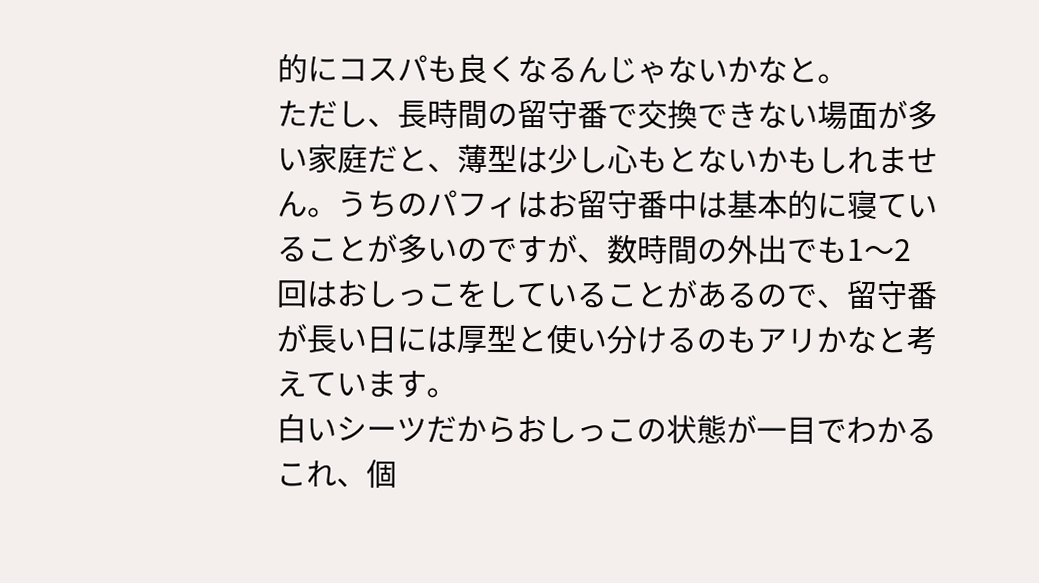的にコスパも良くなるんじゃないかなと。
ただし、長時間の留守番で交換できない場面が多い家庭だと、薄型は少し心もとないかもしれません。うちのパフィはお留守番中は基本的に寝ていることが多いのですが、数時間の外出でも1〜2回はおしっこをしていることがあるので、留守番が長い日には厚型と使い分けるのもアリかなと考えています。
白いシーツだからおしっこの状態が一目でわかる
これ、個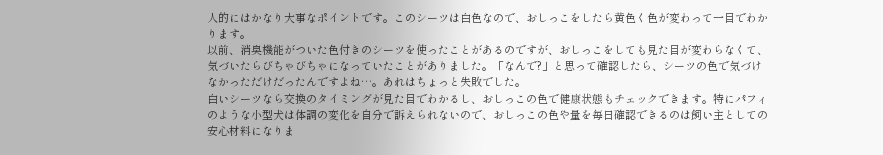人的にはかなり大事なポイントです。このシーツは白色なので、おしっこをしたら黄色く色が変わって一目でわかります。
以前、消臭機能がついた色付きのシーツを使ったことがあるのですが、おしっこをしても見た目が変わらなくて、気づいたらびちゃびちゃになっていたことがありました。「なんで?」と思って確認したら、シーツの色で気づけなかっただけだったんですよね…。あれはちょっと失敗でした。
白いシーツなら交換のタイミングが見た目でわかるし、おしっこの色で健康状態もチェックできます。特にパフィのような小型犬は体調の変化を自分で訴えられないので、おしっこの色や量を毎日確認できるのは飼い主としての安心材料になりま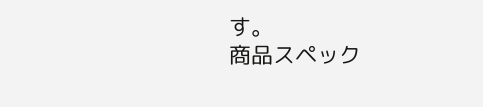す。
商品スペック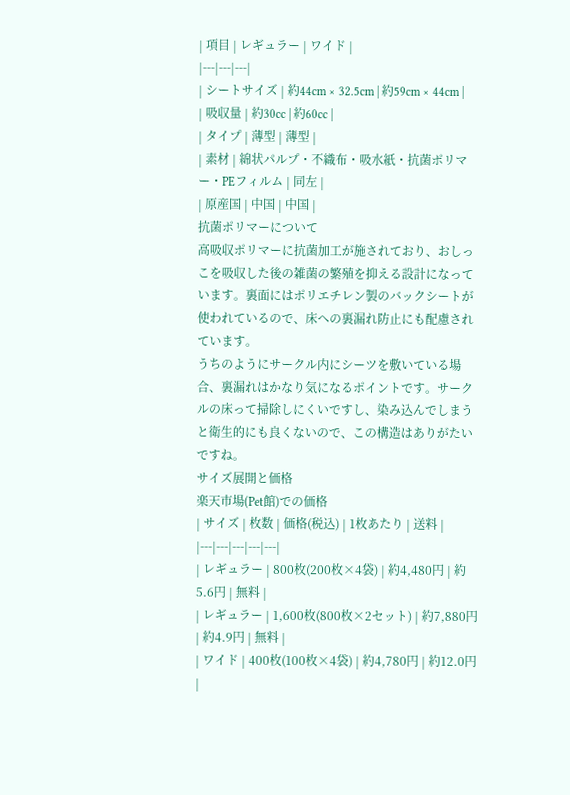| 項目 | レギュラー | ワイド |
|---|---|---|
| シートサイズ | 約44cm × 32.5cm | 約59cm × 44cm |
| 吸収量 | 約30cc | 約60cc |
| タイプ | 薄型 | 薄型 |
| 素材 | 綿状パルプ・不織布・吸水紙・抗菌ポリマー・PEフィルム | 同左 |
| 原産国 | 中国 | 中国 |
抗菌ポリマーについて
高吸収ポリマーに抗菌加工が施されており、おしっこを吸収した後の雑菌の繁殖を抑える設計になっています。裏面にはポリエチレン製のバックシートが使われているので、床への裏漏れ防止にも配慮されています。
うちのようにサークル内にシーツを敷いている場合、裏漏れはかなり気になるポイントです。サークルの床って掃除しにくいですし、染み込んでしまうと衛生的にも良くないので、この構造はありがたいですね。
サイズ展開と価格
楽天市場(Pet館)での価格
| サイズ | 枚数 | 価格(税込) | 1枚あたり | 送料 |
|---|---|---|---|---|
| レギュラー | 800枚(200枚×4袋) | 約4,480円 | 約5.6円 | 無料 |
| レギュラー | 1,600枚(800枚×2セット) | 約7,880円 | 約4.9円 | 無料 |
| ワイド | 400枚(100枚×4袋) | 約4,780円 | 約12.0円 |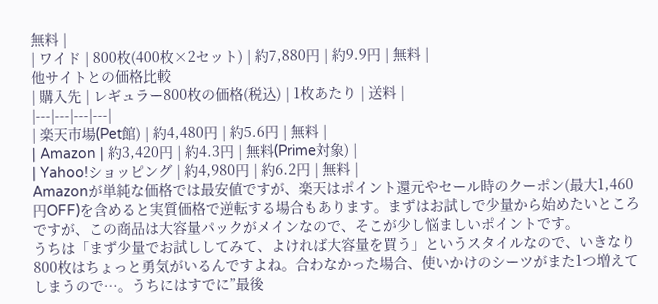無料 |
| ワイド | 800枚(400枚×2セット) | 約7,880円 | 約9.9円 | 無料 |
他サイトとの価格比較
| 購入先 | レギュラー800枚の価格(税込) | 1枚あたり | 送料 |
|---|---|---|---|
| 楽天市場(Pet館) | 約4,480円 | 約5.6円 | 無料 |
| Amazon | 約3,420円 | 約4.3円 | 無料(Prime対象) |
| Yahoo!ショッピング | 約4,980円 | 約6.2円 | 無料 |
Amazonが単純な価格では最安値ですが、楽天はポイント還元やセール時のクーポン(最大1,460円OFF)を含めると実質価格で逆転する場合もあります。まずはお試しで少量から始めたいところですが、この商品は大容量パックがメインなので、そこが少し悩ましいポイントです。
うちは「まず少量でお試ししてみて、よければ大容量を買う」というスタイルなので、いきなり800枚はちょっと勇気がいるんですよね。合わなかった場合、使いかけのシーツがまた1つ増えてしまうので…。うちにはすでに”最後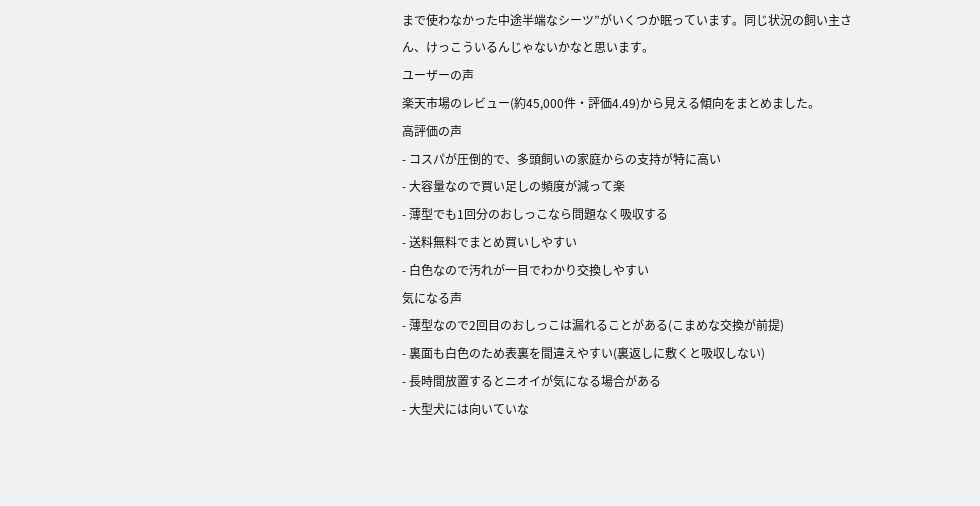まで使わなかった中途半端なシーツ”がいくつか眠っています。同じ状況の飼い主さん、けっこういるんじゃないかなと思います。
ユーザーの声
楽天市場のレビュー(約45,000件・評価4.49)から見える傾向をまとめました。
高評価の声
- コスパが圧倒的で、多頭飼いの家庭からの支持が特に高い
- 大容量なので買い足しの頻度が減って楽
- 薄型でも1回分のおしっこなら問題なく吸収する
- 送料無料でまとめ買いしやすい
- 白色なので汚れが一目でわかり交換しやすい
気になる声
- 薄型なので2回目のおしっこは漏れることがある(こまめな交換が前提)
- 裏面も白色のため表裏を間違えやすい(裏返しに敷くと吸収しない)
- 長時間放置するとニオイが気になる場合がある
- 大型犬には向いていな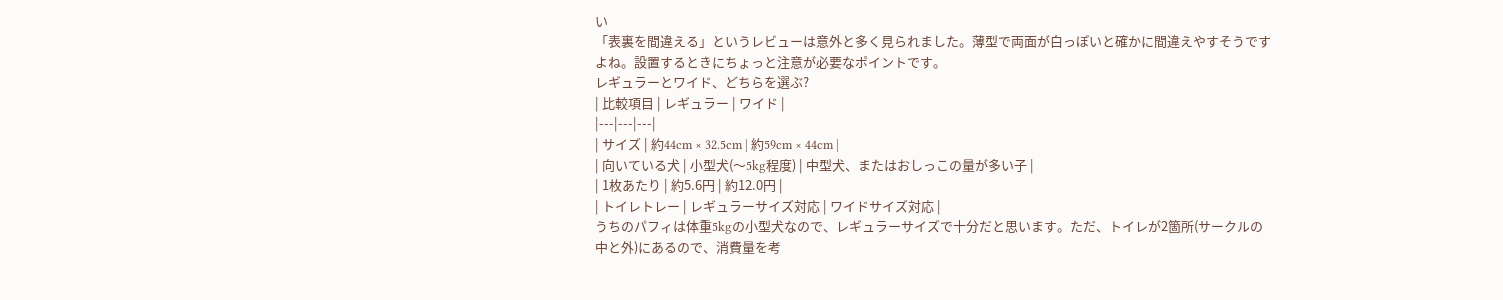い
「表裏を間違える」というレビューは意外と多く見られました。薄型で両面が白っぽいと確かに間違えやすそうですよね。設置するときにちょっと注意が必要なポイントです。
レギュラーとワイド、どちらを選ぶ?
| 比較項目 | レギュラー | ワイド |
|---|---|---|
| サイズ | 約44cm × 32.5cm | 約59cm × 44cm |
| 向いている犬 | 小型犬(〜5kg程度) | 中型犬、またはおしっこの量が多い子 |
| 1枚あたり | 約5.6円 | 約12.0円 |
| トイレトレー | レギュラーサイズ対応 | ワイドサイズ対応 |
うちのパフィは体重5kgの小型犬なので、レギュラーサイズで十分だと思います。ただ、トイレが2箇所(サークルの中と外)にあるので、消費量を考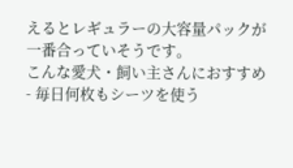えるとレギュラーの大容量パックが一番合っていそうです。
こんな愛犬・飼い主さんにおすすめ
- 毎日何枚もシーツを使う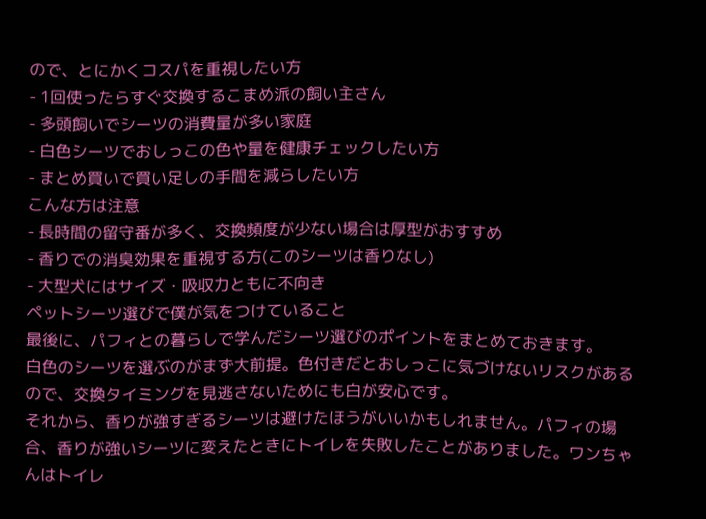ので、とにかくコスパを重視したい方
- 1回使ったらすぐ交換するこまめ派の飼い主さん
- 多頭飼いでシーツの消費量が多い家庭
- 白色シーツでおしっこの色や量を健康チェックしたい方
- まとめ買いで買い足しの手間を減らしたい方
こんな方は注意
- 長時間の留守番が多く、交換頻度が少ない場合は厚型がおすすめ
- 香りでの消臭効果を重視する方(このシーツは香りなし)
- 大型犬にはサイズ・吸収力ともに不向き
ペットシーツ選びで僕が気をつけていること
最後に、パフィとの暮らしで学んだシーツ選びのポイントをまとめておきます。
白色のシーツを選ぶのがまず大前提。色付きだとおしっこに気づけないリスクがあるので、交換タイミングを見逃さないためにも白が安心です。
それから、香りが強すぎるシーツは避けたほうがいいかもしれません。パフィの場合、香りが強いシーツに変えたときにトイレを失敗したことがありました。ワンちゃんはトイレ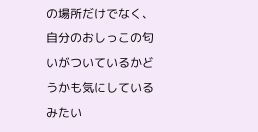の場所だけでなく、自分のおしっこの匂いがついているかどうかも気にしているみたい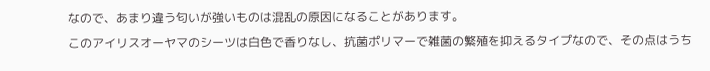なので、あまり違う匂いが強いものは混乱の原因になることがあります。
このアイリスオーヤマのシーツは白色で香りなし、抗菌ポリマーで雑菌の繁殖を抑えるタイプなので、その点はうち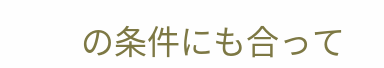の条件にも合って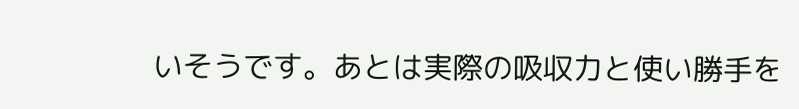いそうです。あとは実際の吸収力と使い勝手を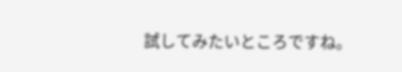試してみたいところですね。